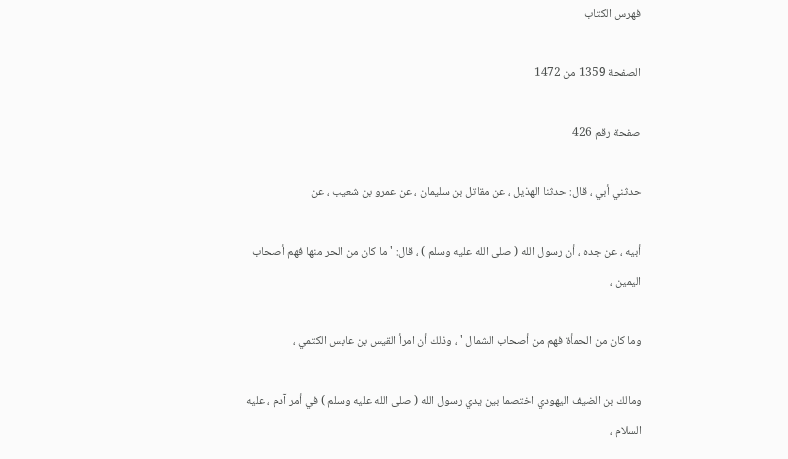فهرس الكتاب

الصفحة 1359 من 1472

صفحة رقم 426

حدثني أبي ، قال: حدثنا الهذيل ، عن مقاتل بن سليمان ، عن عمرو بن شعيب ، عن

أبيه ، عن جده ، أن رسول الله ( صلى الله عليه وسلم ) ، قال: ' ما كان من الحر منها فهم أصحاب اليمين ،

وما كان من الحمأة فهم من أصحاب الشمال ' ، وذلك أن امرأ القيس بن عابس الكتمي ،

ومالك بن الضيف اليهودي اختصما بين يدي رسول الله ( صلى الله عليه وسلم ) في أمر آدم ، عليه السلام ،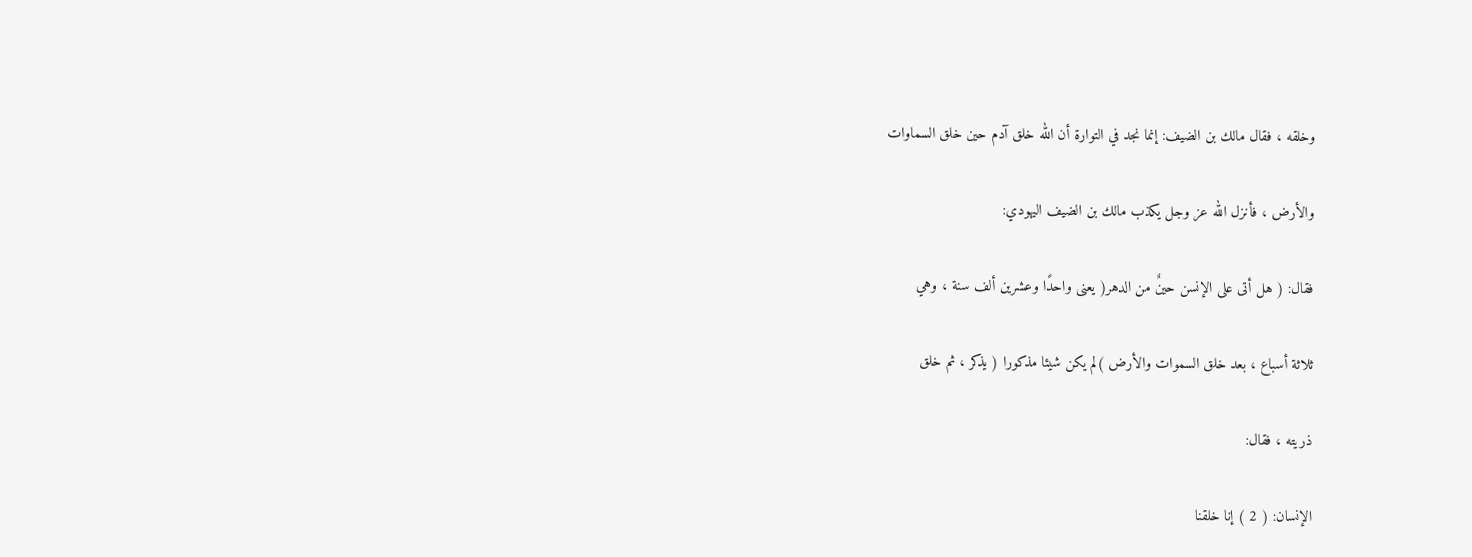وخلقه ، فقال مالك بن الضيف: إنما نجد في التوارة أن الله خلق آدم حين خلق السماوات

والأرض ، فأنزل الله عز وجل يكذب مالك بن الضيف اليهودي:

فقال: ( هل أتى على الإنسن حينٌ من الدهر( يعنى واحدًا وعشرين ألف سنة ، وهي

ثلاثة أسباع ، بعد خلق السموات والأرض )لم يكن شيئا مذكورا ( يذكر ، ثم خلق

ذريته ، فقال:

الإنسان: ( 2 ) إنا خلقنا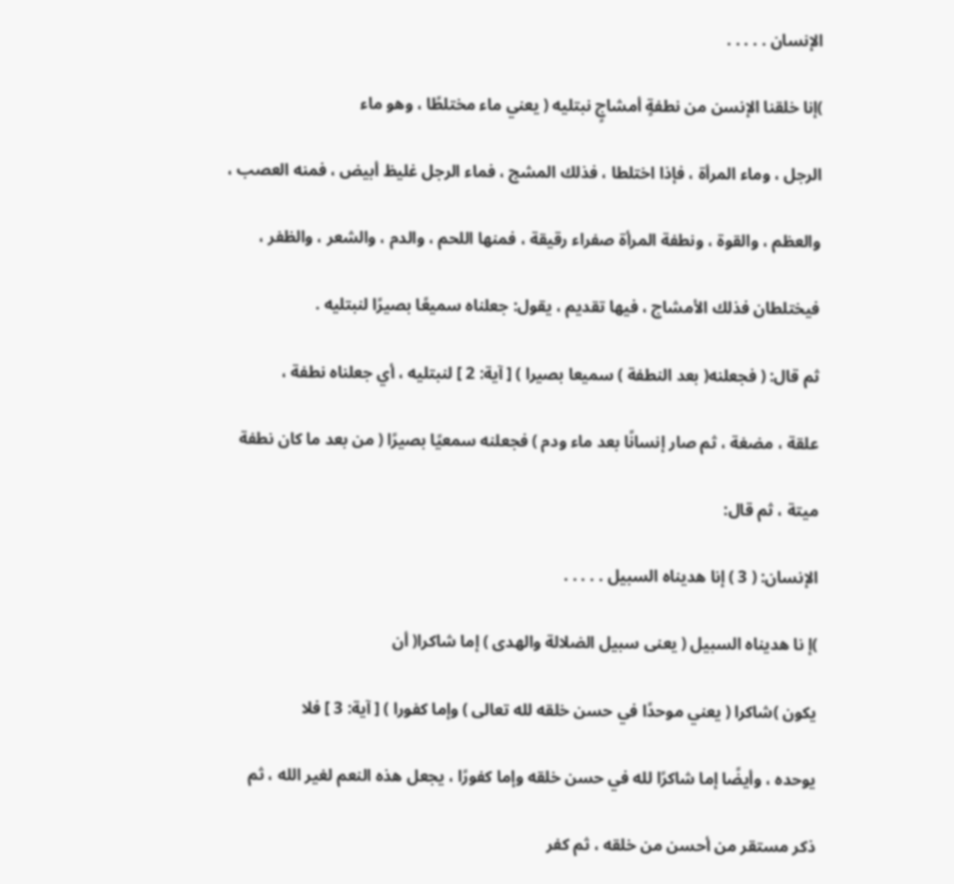الإنسان . . . . .

)إنا خلقنا الإنسن من نطفةٍ أمشاجٍ نبتليه ( يعني ماء مختلطًا ، وهو ماء

الرجل ، وماء المرأة ، فإذا اختلطا ، فذلك المشج ، فماء الرجل غليظ أبيض ، فمنه العصب ،

والعظم ، والقوة ، ونطفة المرأة صفراء رقيقة ، فمنها اللحم ، والدم ، والشعر ، والظفر ،

فيختلطان فذلك الأمشاج ، فيها تقديم ، يقول: جعلناه سميعًا بصيرًا لنبتليه .

ثم قال: ( فجعلنه( بعد النطفة ) سميعا بصيرا ) [ آية: 2 ] لنبتليه ، أي جعلناه نطفة ،

علقة ، مضغة ، ثم صار إنسانًا بعد ماء ودم ) فجعلنه سمعيًا بصيرًا ( من بعد ما كان نطفة

ميتة ، ثم قال:

الإنسان: ( 3 ) إنا هديناه السبيل . . . . .

)إ نا هديناه السبيل ( يعنى سبيل الضلالة والهدى ) إما شاكرا( أن

يكون )شاكرا ( يعني موحدًا في حسن خلقه لله تعالى ) وإما كفورا ) [ آية: 3 ] فلا

يوحده ، وأيضًا إما شاكرًا لله في حسن خلقه وإما كفورًا ، يجعل هذه النعم لغير الله ، ثم

ذكر مستقر من أحسن من خلقه ، ثم كفر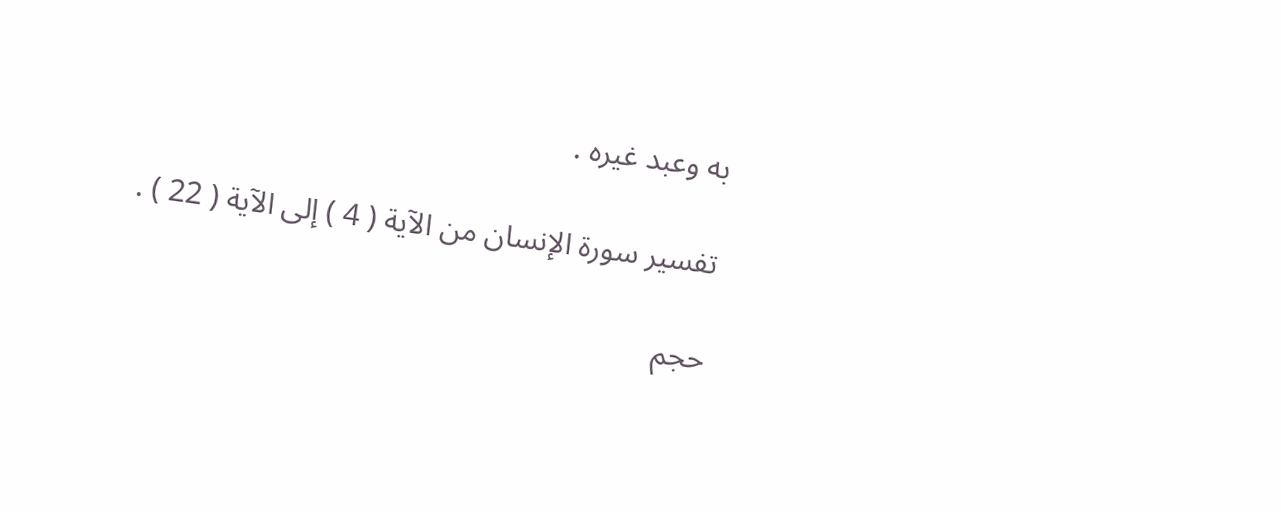به وعبد غيره .

تفسير سورة الإنسان من الآية ( 4 ) إلى الآية ( 22 ) .

حجم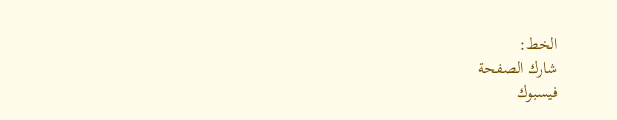الخط:
شارك الصفحة
فيسبوك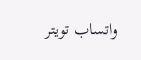واتساب تويتر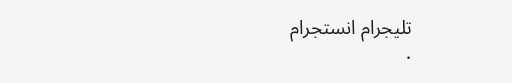تليجرام انستجرام
.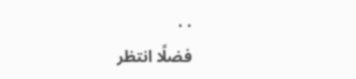. .
فضلًا انتظر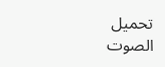تحميل الصوت